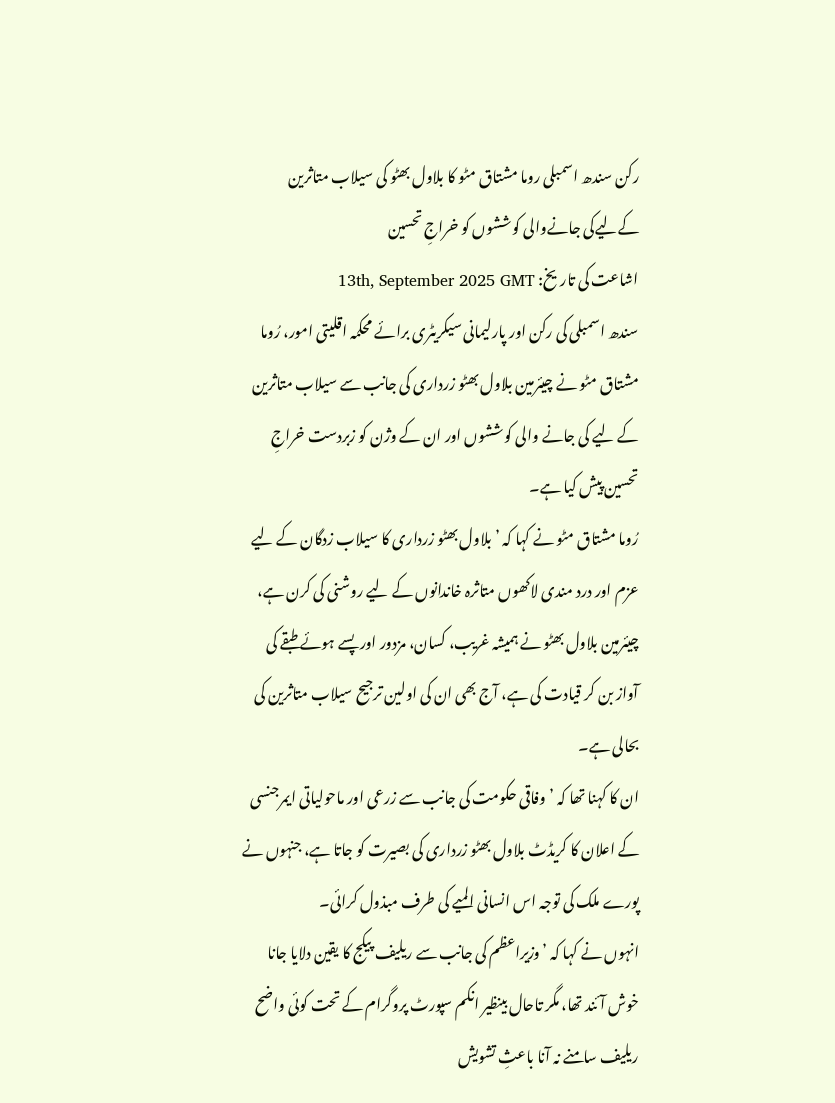رکن سندھ اسمبلی روما مشتاق مٹو کا بلاول بھٹو کی سیلاب متاثرین کےلیےکی جانےوالی کوششوں کو خراجِ تحسین
اشاعت کی تاریخ: 13th, September 2025 GMT
سندھ اسمبلی کی رکن اور پارلیمانی سیکریٹری برائے محکمہ اقلیتی امور، رُوما مشتاق مٹو نے چیئرمین بلاول بھٹو زرداری کی جانب سے سیلاب متاثرین کے لیے کی جانے والی کوششوں اور ان کے وژن کو زبردست خراجِ تحسین پیش کیا ہے۔
رُوما مشتاق مٹو نے کہا کہ ’بلاول بھٹو زرداری کا سیلاب زدگان کے لیے عزم اور درد مندی لاکھوں متاثرہ خاندانوں کے لیے روشنی کی کرن ہے، چیئرمین بلاول بھٹو نے ہمیشہ غریب، کسان، مزدور اور پسے ہوئے طبقے کی آواز بن کر قیادت کی ہے، آج بھی ان کی اولین ترجیح سیلاب متاثرین کی بحالی ہے۔
ان کا کہنا تھا کہ ’وفاقی حکومت کی جانب سے زرعی اور ماحولیاتی ایمرجنسی کے اعلان کا کریڈٹ بلاول بھٹو زرداری کی بصیرت کو جاتا ہے، جنہوں نے پورے ملک کی توجہ اس انسانی المیے کی طرف مبذول کرائی۔
انہوں نے کہا کہ ’وزیراعظم کی جانب سے ریلیف پیکج کا یقین دلایا جانا خوش آئند تھا، مگر تاحال بینظیر انکم سپورٹ پروگرام کے تحت کوئی واضح ریلیف سامنے نہ آنا باعثِ تشویش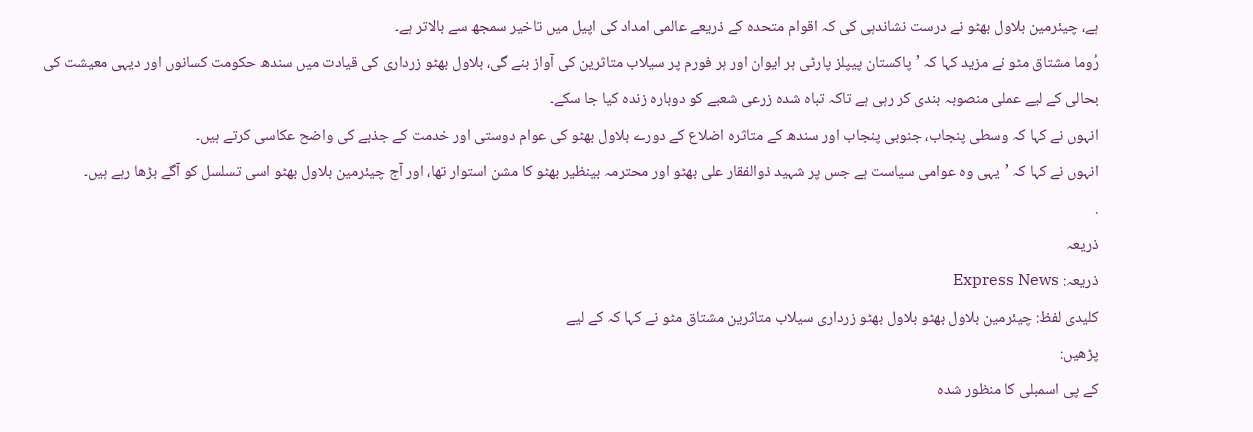ہے، چیئرمین بلاول بھٹو نے درست نشاندہی کی کہ اقوام متحدہ کے ذریعے عالمی امداد کی اپیل میں تاخیر سمجھ سے بالاتر ہے۔
رُوما مشتاق مٹو نے مزید کہا کہ ’پاکستان پیپلز پارٹی ہر ایوان اور ہر فورم پر سیلاب متاثرین کی آواز بنے گی، بلاول بھٹو زرداری کی قیادت میں سندھ حکومت کسانوں اور دیہی معیشت کی بحالی کے لیے عملی منصوبہ بندی کر رہی ہے تاکہ تباہ شدہ زرعی شعبے کو دوبارہ زندہ کیا جا سکے۔
انہوں نے کہا کہ وسطی پنجاب، جنوبی پنجاب اور سندھ کے متاثرہ اضلاع کے دورے بلاول بھٹو کی عوام دوستی اور خدمت کے جذبے کی واضح عکاسی کرتے ہیں۔
انہوں نے کہا کہ ’یہی وہ عوامی سیاست ہے جس پر شہید ذوالفقار علی بھٹو اور محترمہ بینظیر بھٹو کا مشن استوار تھا، اور آج چیئرمین بلاول بھٹو اسی تسلسل کو آگے بڑھا رہے ہیں۔
.
ذریعہ
ذریعہ: Express News
کلیدی لفظ: چیئرمین بلاول بھٹو بلاول بھٹو زرداری سیلاب متاثرین مشتاق مٹو نے کہا کہ کے لیے
پڑھیں:
کے پی اسمبلی کا منظور شدہ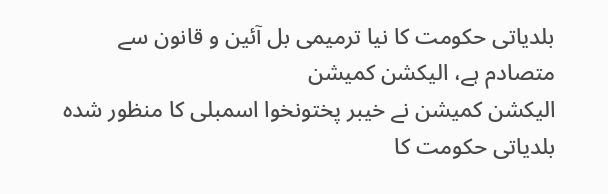بلدیاتی حکومت کا نیا ترمیمی بل آئین و قانون سے متصادم ہے، الیکشن کمیشن
الیکشن کمیشن نے خیبر پختونخوا اسمبلی کا منظور شدہ بلدیاتی حکومت کا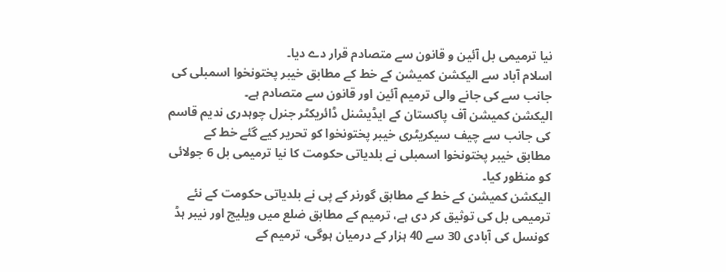نیا ترمیمی بل آئین و قانون سے متصادم قرار دے دیا۔
اسلام آباد سے الیکشن کمیشن کے خط کے مطابق خیبر پختونخوا اسمبلی کی جانب سے کی جانے والی ترمیم آئین اور قانون سے متصادم ہے۔
الیکشن کمیشن آف پاکستان کے ایڈیشنل ڈائریکٹر جنرل چوہدری ندیم قاسم کی جانب سے چیف سیکریٹری خیبر پختونخوا کو تحریر کیے گئے خط کے مطابق خیبر پختونخوا اسمبلی نے بلدیاتی حکومت کا نیا ترمیمی بل 6 جولائی کو منظور کیا۔
الیکشن کمیشن کے خط کے مطابق گورنر کے پی نے بلدیاتی حکومت کے نئے ترمیمی بل کی توثیق کر دی ہے، ترمیم کے مطابق ضلع میں ویلیج اور نیبر ہڈ کونسل کی آبادی 30 سے 40 ہزار کے درمیان ہوگی، ترمیم کے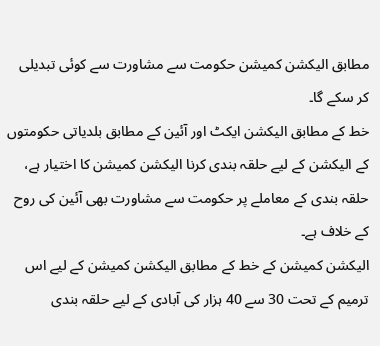مطابق الیکشن کمیشن حکومت سے مشاورت سے کوئی تبدیلی کر سکے گا۔
خط کے مطابق الیکشن ایکٹ اور آئین کے مطابق بلدیاتی حکومتوں کے الیکشن کے لیے حلقہ بندی کرنا الیکشن کمیشن کا اختیار ہے، حلقہ بندی کے معاملے پر حکومت سے مشاورت بھی آئین کی روح کے خلاف ہے۔
الیکشن کمیشن کے خط کے مطابق الیکشن کمیشن کے لیے اس ترمیم کے تحت 30 سے 40 ہزار کی آبادی کے لیے حلقہ بندی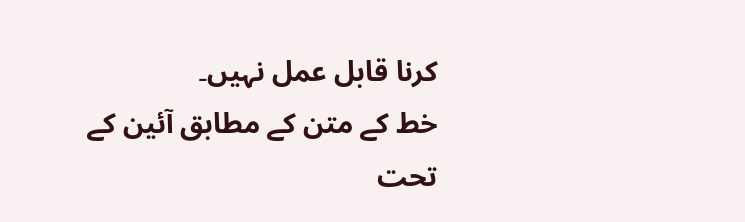کرنا قابل عمل نہیں۔
خط کے متن کے مطابق آئین کے تحت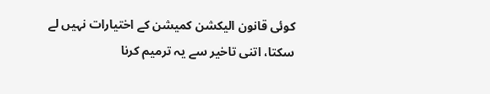کوئی قانون الیکشن کمیشن کے اختیارات نہیں لے سکتا، اتنی تاخیر سے یہ ترمیم کرنا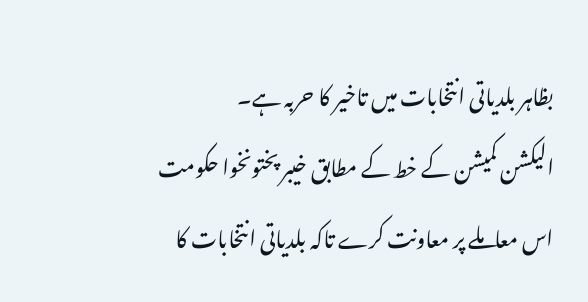بظاہر بلدیاتی انتخابات میں تاخیر کا حربہ ہے۔
الیکشن کمیشن کے خط کے مطابق خیبر پختونخوا حکومت اس معاملے پر معاونت کرے تاکہ بلدیاتی انتخابات کا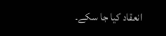انعقاد کیا جا سکے۔